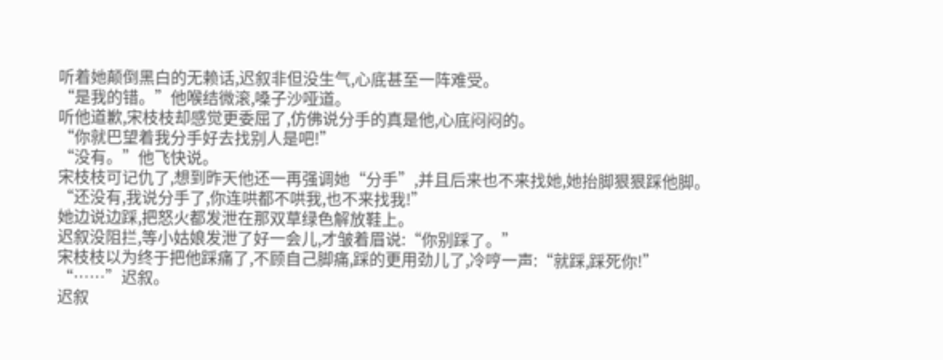听着她颠倒黑白的无赖话,迟叙非但没生气,心底甚至一阵难受。
“是我的错。”他喉结微滚,嗓子沙哑道。
听他道歉,宋枝枝却感觉更委屈了,仿佛说分手的真是他,心底闷闷的。
“你就巴望着我分手好去找别人是吧!”
“没有。”他飞快说。
宋枝枝可记仇了,想到昨天他还一再强调她“分手”,并且后来也不来找她,她抬脚狠狠踩他脚。
“还没有,我说分手了,你连哄都不哄我,也不来找我!”
她边说边踩,把怒火都发泄在那双草绿色解放鞋上。
迟叙没阻拦,等小姑娘发泄了好一会儿,才皱着眉说:“你别踩了。”
宋枝枝以为终于把他踩痛了,不顾自己脚痛,踩的更用劲儿了,冷哼一声:“就踩,踩死你!”
“……”迟叙。
迟叙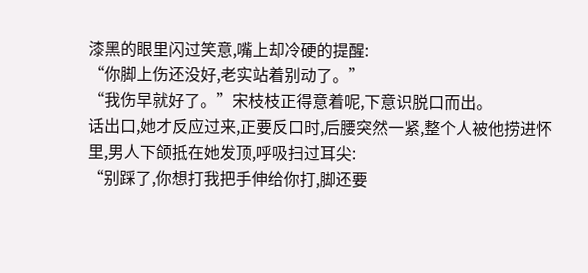漆黑的眼里闪过笑意,嘴上却冷硬的提醒:
“你脚上伤还没好,老实站着别动了。”
“我伤早就好了。”宋枝枝正得意着呢,下意识脱口而出。
话出口,她才反应过来,正要反口时,后腰突然一紧,整个人被他捞进怀里,男人下颌抵在她发顶,呼吸扫过耳尖:
“别踩了,你想打我把手伸给你打,脚还要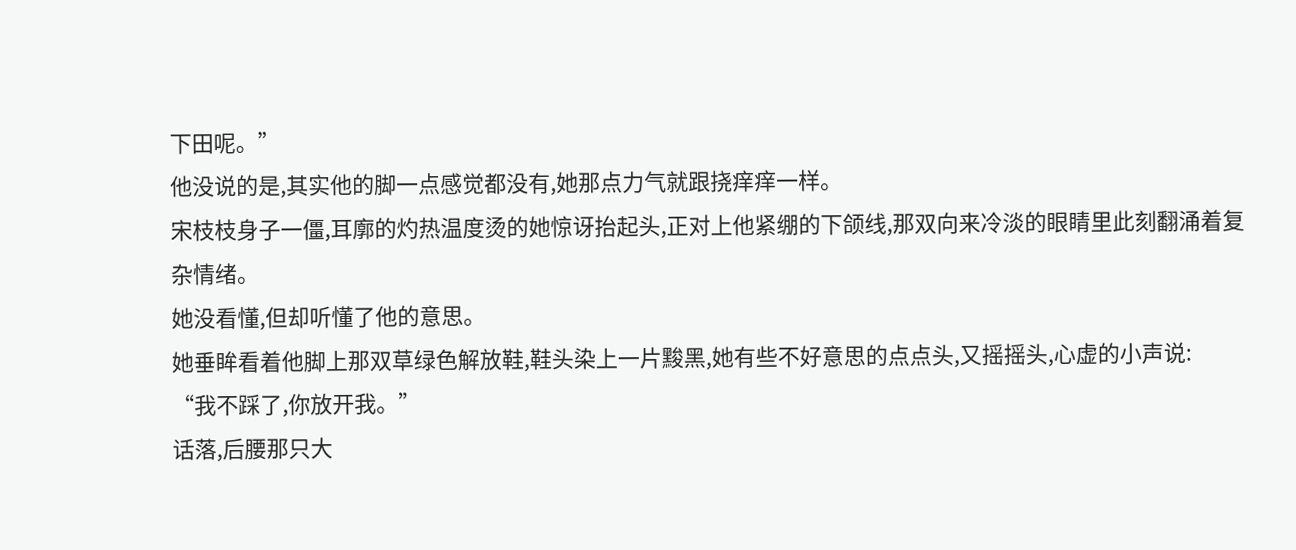下田呢。”
他没说的是,其实他的脚一点感觉都没有,她那点力气就跟挠痒痒一样。
宋枝枝身子一僵,耳廓的灼热温度烫的她惊讶抬起头,正对上他紧绷的下颌线,那双向来冷淡的眼睛里此刻翻涌着复杂情绪。
她没看懂,但却听懂了他的意思。
她垂眸看着他脚上那双草绿色解放鞋,鞋头染上一片黢黑,她有些不好意思的点点头,又摇摇头,心虚的小声说:
“我不踩了,你放开我。”
话落,后腰那只大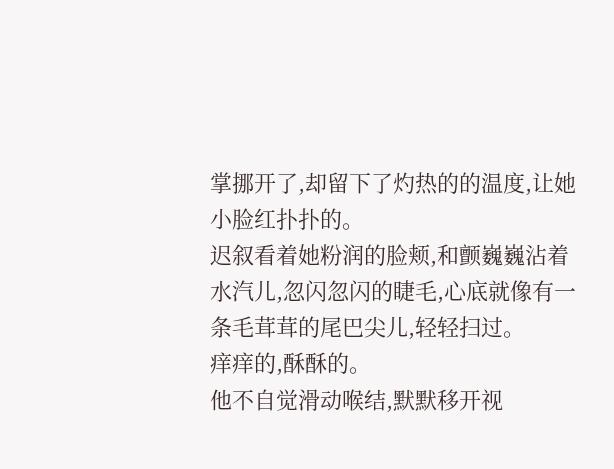掌挪开了,却留下了灼热的的温度,让她小脸红扑扑的。
迟叙看着她粉润的脸颊,和颤巍巍沾着水汽儿,忽闪忽闪的睫毛,心底就像有一条毛茸茸的尾巴尖儿,轻轻扫过。
痒痒的,酥酥的。
他不自觉滑动喉结,默默移开视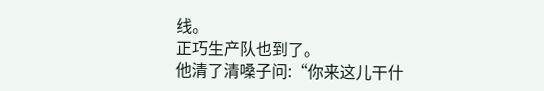线。
正巧生产队也到了。
他清了清嗓子问:“你来这儿干什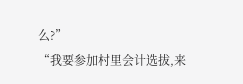么?”
“我要参加村里会计选拔,来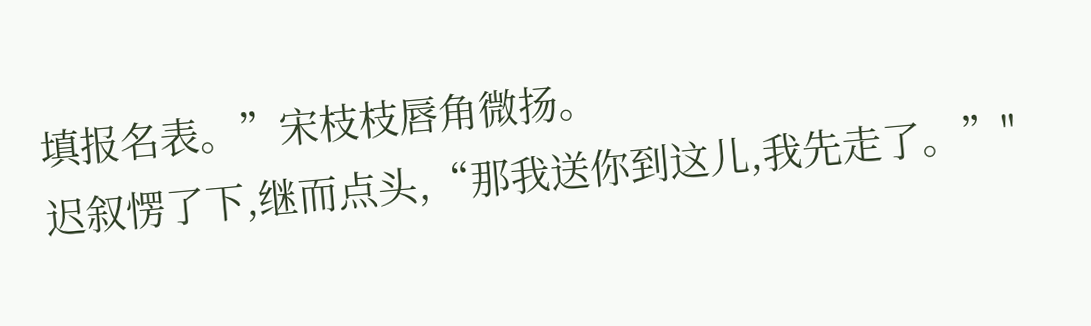填报名表。”宋枝枝唇角微扬。
迟叙愣了下,继而点头,“那我送你到这儿,我先走了。”"